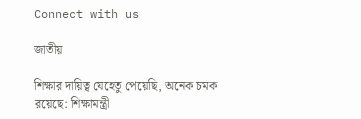Connect with us

জাতীয়

শিক্ষার দায়িত্ব যেহেতু পেয়েছি, অনেক চমক রয়েছে: শিক্ষামন্ত্রী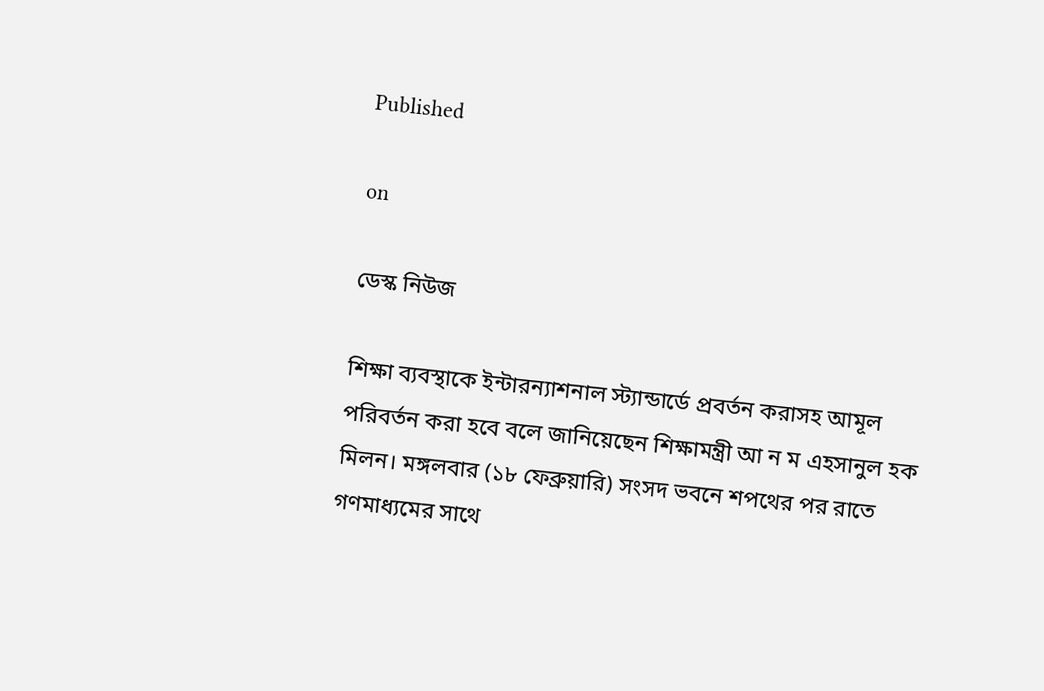Published

on

ডেস্ক নিউজ

শিক্ষা ব্যবস্থাকে ইন্টারন্যাশনাল স্ট্যান্ডার্ডে প্রবর্তন করাসহ আমূল পরিবর্তন করা হবে বলে জানিয়েছেন শিক্ষামন্ত্রী আ ন ম এহসানুল হক মিলন। মঙ্গলবার (১৮ ফেব্রুয়ারি) সংসদ ভবনে শপথের পর রাতে গণমাধ্যমের সাথে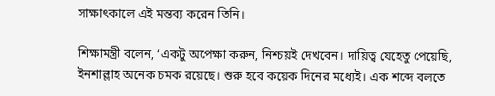সাক্ষাৎকালে এই মন্তব্য করেন তিনি।

শিক্ষামন্ত্রী বলেন, ‘একটু অপেক্ষা করুন, নিশ্চয়ই দেখবেন। দায়িত্ব যেহেতু পেয়েছি, ইনশাল্লাহ অনেক চমক রয়েছে। শুরু হবে কয়েক দিনের মধ্যেই। এক শব্দে বলতে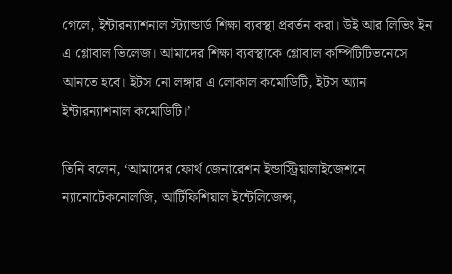গেলে, ইন্টারন্যাশনাল স্ট্যান্ডার্ড শিক্ষা ব্যবস্থা প্রবর্তন করা। উই আর লিভিং ইন এ গ্লোবাল ভিলেজ। আমাদের শিক্ষা ব্যবস্থাকে গ্লোবাল কম্পিটিটিভনেসে আনতে হবে। ইটস নো লঙ্গার এ লোকাল কমোডিটি, ইটস অ্যান ইন্টারন্যাশনাল কমোডিটি।’

তিনি বলেন, ‘আমাদের ফোর্থ জেনারেশন ইন্ডাস্ট্রিয়ালাইজেশনে ন্যানোটেকনোলজি, আর্টিফিশিয়াল ইন্টেলিজেন্স,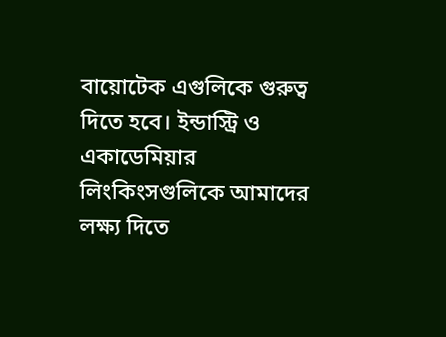বায়োটেক এগুলিকে গুরুত্ব দিতে হবে। ইন্ডাস্ট্রি ও একাডেমিয়ার লিংকিংসগুলিকে আমাদের লক্ষ্য দিতে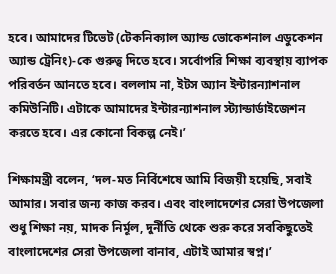হবে। আমাদের টিভেট (টেকনিক্যাল অ্যান্ড ভোকেশনাল এডুকেশন অ্যান্ড ট্রেনিং)-কে গুরুত্ব দিতে হবে। সর্বোপরি শিক্ষা ব্যবস্থায় ব্যাপক পরিবর্তন আনতে হবে। বললাম না, ইটস অ্যান ইন্টারন্যাশনাল কমিউনিটি। এটাকে আমাদের ইন্টারন্যাশনাল স্ট্যান্ডার্ডাইজেশন করতে হবে। এর কোনো বিকল্প নেই।’

শিক্ষামন্ত্রী বলেন, ‘দল-মত নির্বিশেষে আমি বিজয়ী হয়েছি, সবাই আমার। সবার জন্য কাজ করব। এবং বাংলাদেশের সেরা উপজেলা শুধু শিক্ষা নয়, মাদক নির্মূল, দুর্নীতি থেকে শুরু করে সবকিছুতেই বাংলাদেশের সেরা উপজেলা বানাব, এটাই আমার স্বপ্ন।’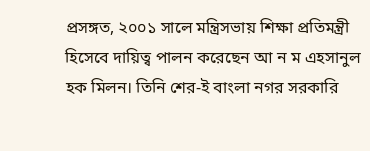প্রসঙ্গত, ২০০১ সালে মন্ত্রিসভায় শিক্ষা প্রতিমন্ত্রী হিসেবে দায়িত্ব পালন করেছেন আ ন ম এহসানুল হক মিলন। তিনি শের-ই বাংলা নগর সরকারি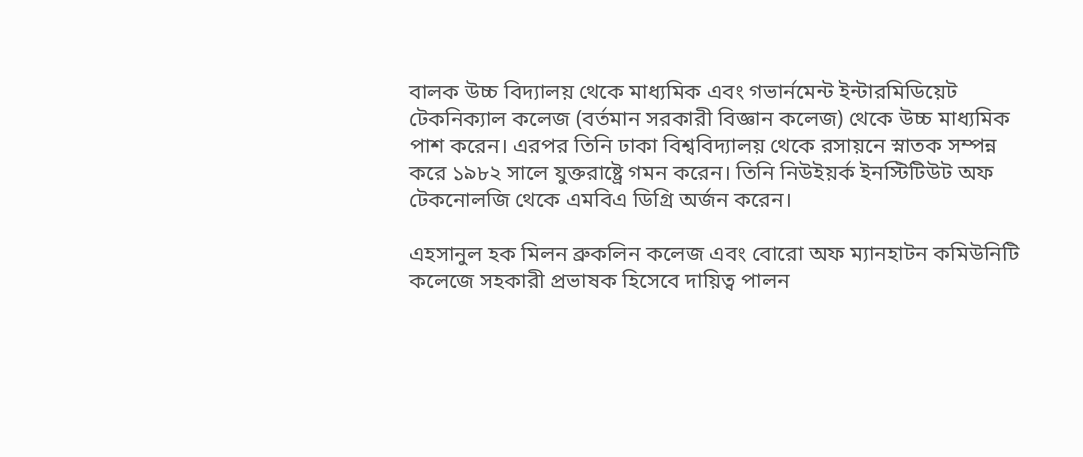বালক উচ্চ বিদ্যালয় থেকে মাধ্যমিক এবং গভার্নমেন্ট ইন্টারমিডিয়েট টেকনিক্যাল কলেজ (বর্তমান সরকারী বিজ্ঞান কলেজ) থেকে উচ্চ মাধ্যমিক পাশ করেন। এরপর তিনি ঢাকা বিশ্ববিদ্যালয় থেকে রসায়নে স্নাতক সম্পন্ন করে ১৯৮২ সালে যুক্তরাষ্ট্রে গমন করেন। তিনি নিউইয়র্ক ইনস্টিটিউট অফ টেকনোলজি থেকে এমবিএ ডিগ্রি অর্জন করেন।

এহসানুল হক মিলন ব্রুকলিন কলেজ এবং বোরো অফ ম্যানহাটন কমিউনিটি কলেজে সহকারী প্রভাষক হিসেবে দায়িত্ব পালন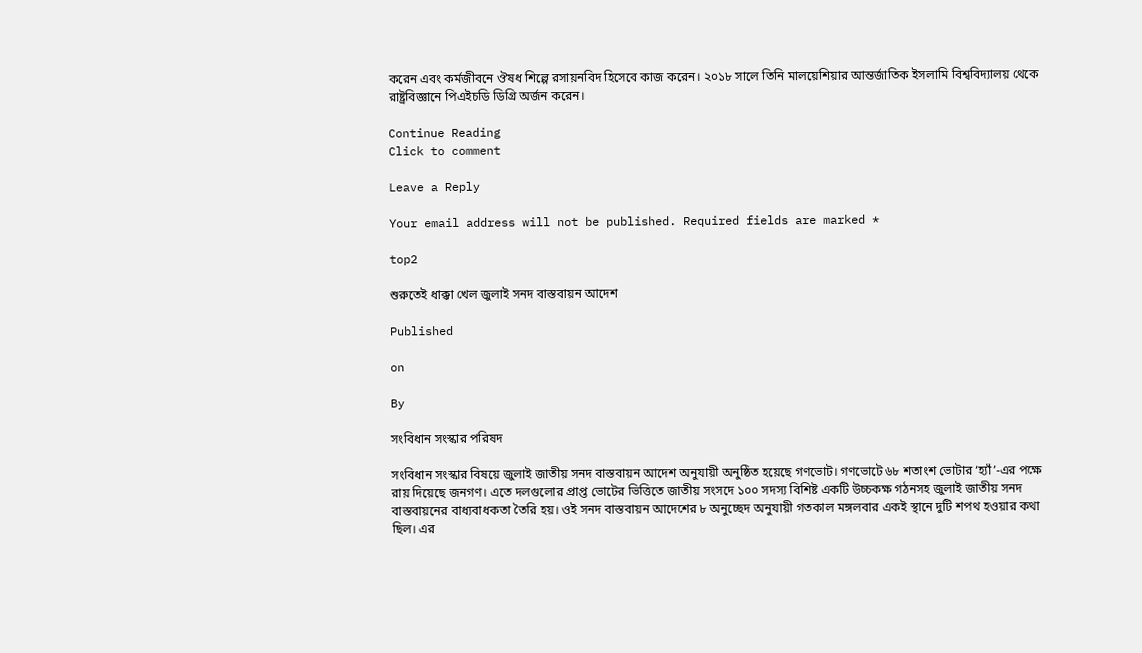করেন এবং কর্মজীবনে ঔষধ শিল্পে রসায়নবিদ হিসেবে কাজ করেন। ২০১৮ সালে তিনি মালয়েশিয়ার আন্তর্জাতিক ইসলামি বিশ্ববিদ্যালয় থেকে রাষ্ট্রবিজ্ঞানে পিএইচডি ডিগ্রি অর্জন করেন।

Continue Reading
Click to comment

Leave a Reply

Your email address will not be published. Required fields are marked *

top2

শুরুতেই ধাক্কা খেল জুলাই সনদ বাস্তবায়ন আদেশ

Published

on

By

সংবিধান সংস্কার পরিষদ

সংবিধান সংস্কার বিষয়ে জুলাই জাতীয় সনদ বাস্তবায়ন আদেশ অনুযায়ী অনুষ্ঠিত হয়েছে গণভোট। গণভোটে ৬৮ শতাংশ ভোটার ‘হ্যাঁ’-এর পক্ষে রায় দিয়েছে জনগণ। এতে দলগুলোর প্রাপ্ত ভোটের ভিত্তিতে জাতীয় সংসদে ১০০ সদস্য বিশিষ্ট একটি উচ্চকক্ষ গঠনসহ জুলাই জাতীয় সনদ বাস্তবায়নের বাধ্যবাধকতা তৈরি হয়। ওই সনদ বাস্তবায়ন আদেশের ৮ অনুচ্ছেদ অনুযায়ী গতকাল মঙ্গলবার একই স্থানে দুটি শপথ হওয়ার কথা ছিল। এর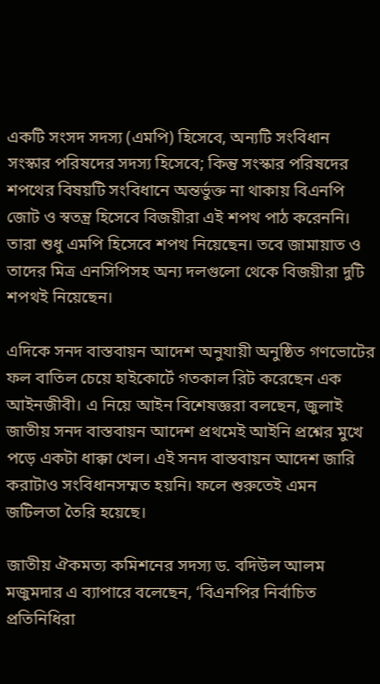একটি সংসদ সদস্য (এমপি) হিসেবে, অন্যটি সংবিধান সংস্কার পরিষদের সদস্য হিসেবে; কিন্তু সংস্কার পরিষদের শপথের বিষয়টি সংবিধানে অন্তর্ভুক্ত না থাকায় বিএনপি জোট ও স্বতন্ত্র হিসেবে বিজয়ীরা এই শপথ পাঠ করেননি। তারা শুধু এমপি হিসেবে শপথ নিয়েছেন। তবে জামায়াত ও তাদের মিত্র এনসিপিসহ অন্য দলগুলো থেকে বিজয়ীরা দুটি শপথই নিয়েছেন।

এদিকে সনদ বাস্তবায়ন আদেশ অনুযায়ী অনুষ্ঠিত গণভোটের ফল বাতিল চেয়ে হাইকোর্টে গতকাল রিট করেছেন এক আইনজীবী। এ নিয়ে আইন বিশেষজ্ঞরা বলছেন, জুলাই জাতীয় সনদ বাস্তবায়ন আদেশ প্রথমেই আইনি প্রশ্নের মুখে পড়ে একটা ধাক্কা খেল। এই সনদ বাস্তবায়ন আদেশ জারি করাটাও সংবিধানসম্মত হয়নি। ফলে শুরুতেই এমন জটিলতা তৈরি হয়েছে।

জাতীয় ঐকমত্য কমিশনের সদস্য ড. বদিউল আলম মজুমদার এ ব্যাপারে বলেছেন, ‘বিএনপির নির্বাচিত প্রতিনিধিরা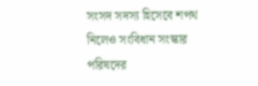সংসদ সদস্য হিসেবে শপথ নিলেও সংবিধান সংস্কার পরিষদের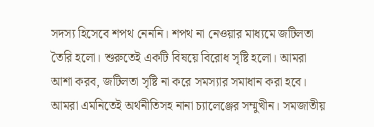সদস্য হিসেবে শপথ নেননি। শপথ না নেওয়ার মাধ্যমে জটিলতা তৈরি হলো। শুরুতেই একটি বিষয়ে বিরোধ সৃষ্টি হলো। আমরা আশা করব, জটিলতা সৃষ্টি না করে সমস্যার সমাধান করা হবে। আমরা এমনিতেই অর্থনীতিসহ নানা চ্যালেঞ্জের সম্মুখীন। সমজাতীয়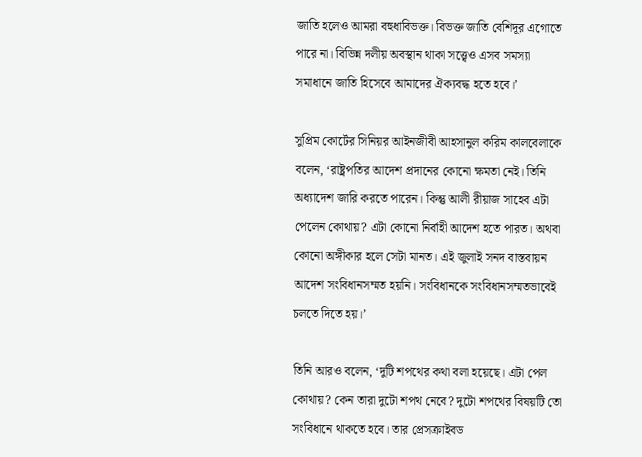জাতি হলেও আমরা বহুধাবিভক্ত। বিভক্ত জাতি বেশিদূর এগোতে পারে না। বিভিন্ন দলীয় অবস্থান থাকা সত্ত্বেও এসব সমস্যা সমাধানে জাতি হিসেবে আমাদের ঐক্যবদ্ধ হতে হবে।’

সুপ্রিম কোর্টের সিনিয়র আইনজীবী আহসানুল করিম কালবেলাকে বলেন, ‘রাষ্ট্রপতির আদেশ প্রদানের কোনো ক্ষমতা নেই। তিনি অধ্যাদেশ জারি করতে পারেন। কিন্তু আলী রীয়াজ সাহেব এটা পেলেন কোথায়? এটা কোনো নির্বাহী আদেশ হতে পারত। অথবা কোনো অঙ্গীকার হলে সেটা মানত। এই জুলাই সনদ বাস্তবায়ন আদেশ সংবিধানসম্মত হয়নি। সংবিধানকে সংবিধানসম্মতভাবেই চলতে দিতে হয়।’

তিনি আরও বলেন, ‘দুটি শপথের কথা বলা হয়েছে। এটা পেল কোথায়? কেন তারা দুটো শপথ নেবে? দুটো শপথের বিষয়টি তো সংবিধানে থাকতে হবে। তার প্রেসক্রাইবড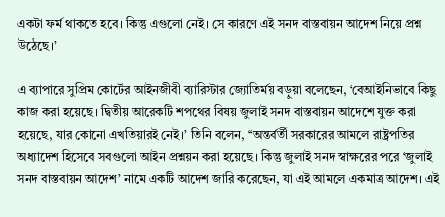একটা ফর্ম থাকতে হবে। কিন্তু এগুলো নেই। সে কারণে এই সনদ বাস্তবায়ন আদেশ নিয়ে প্রশ্ন উঠেছে।’

এ ব্যাপারে সুপ্রিম কোর্টের আইনজীবী ব্যারিস্টার জ্যোতির্ময় বড়ুয়া বলেছেন, ‘বেআইনিভাবে কিছু কাজ করা হয়েছে। দ্বিতীয় আরেকটি শপথের বিষয় জুলাই সনদ বাস্তবায়ন আদেশে যুক্ত করা হয়েছে, যার কোনো এখতিয়ারই নেই।’ তিনি বলেন, ‘‘অন্তর্বর্তী সরকারের আমলে রাষ্ট্রপতির অধ্যাদেশ হিসেবে সবগুলো আইন প্রশ্নয়ন করা হয়েছে। কিন্তু জুলাই সনদ স্বাক্ষরের পরে ‘জুলাই সনদ বাস্তবায়ন আদেশ’ নামে একটি আদেশ জারি করেছেন, যা এই আমলে একমাত্র আদেশ। এই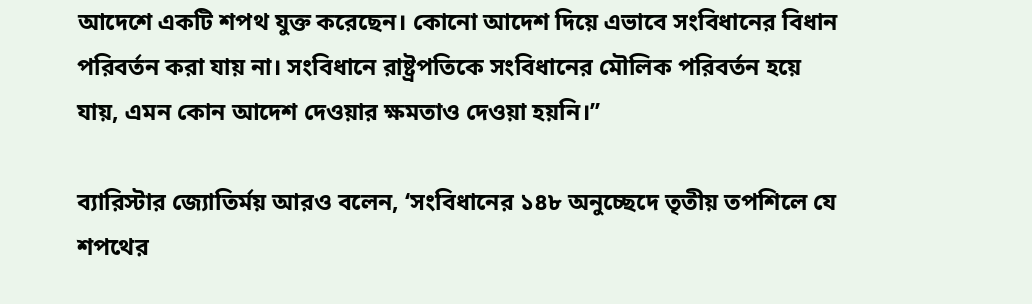আদেশে একটি শপথ যুক্ত করেছেন। কোনো আদেশ দিয়ে এভাবে সংবিধানের বিধান পরিবর্তন করা যায় না। সংবিধানে রাষ্ট্রপতিকে সংবিধানের মৌলিক পরিবর্তন হয়ে যায়, এমন কোন আদেশ দেওয়ার ক্ষমতাও দেওয়া হয়নি।’’

ব্যারিস্টার জ্যোতির্ময় আরও বলেন, ‘সংবিধানের ১৪৮ অনুচ্ছেদে তৃতীয় তপশিলে যে শপথের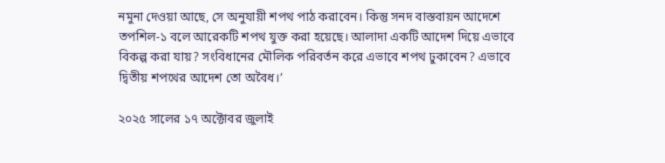নমুনা দেওয়া আছে, সে অনুযায়ী শপথ পাঠ করাবেন। কিন্তু সনদ বাস্তবায়ন আদেশে তপশিল-১ বলে আরেকটি শপথ যুক্ত করা হয়েছে। আলাদা একটি আদেশ দিয়ে এভাবে বিকল্প করা যায়? সংবিধানের মৌলিক পরিবর্তন করে এভাবে শপথ ঢুকাবেন? এভাবে দ্বিতীয় শপথের আদেশ তো অবৈধ।’

২০২৫ সালের ১৭ অক্টোবর জুলাই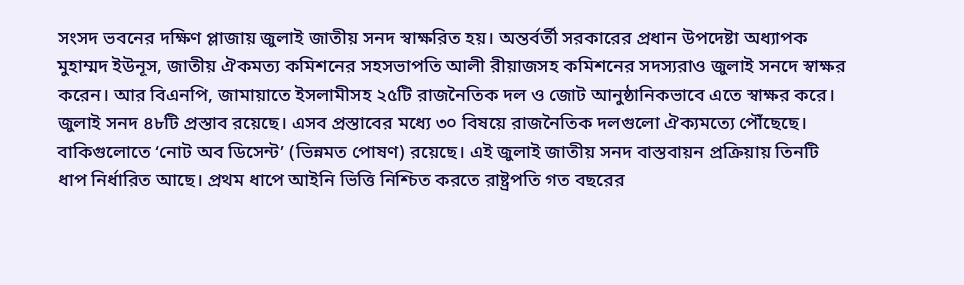সংসদ ভবনের দক্ষিণ প্লাজায় জুলাই জাতীয় সনদ স্বাক্ষরিত হয়। অন্তর্বর্তী সরকারের প্রধান উপদেষ্টা অধ্যাপক মুহাম্মদ ইউনূস, জাতীয় ঐকমত্য কমিশনের সহসভাপতি আলী রীয়াজসহ কমিশনের সদস্যরাও জুলাই সনদে স্বাক্ষর করেন। আর বিএনপি, জামায়াতে ইসলামীসহ ২৫টি রাজনৈতিক দল ও জোট আনুষ্ঠানিকভাবে এতে স্বাক্ষর করে। জুলাই সনদ ৪৮টি প্রস্তাব রয়েছে। এসব প্রস্তাবের মধ্যে ৩০ বিষয়ে রাজনৈতিক দলগুলো ঐক্যমত্যে পৌঁছেছে। বাকিগুলোতে ‘নোট অব ডিসেন্ট’ (ভিন্নমত পোষণ) রয়েছে। এই জুলাই জাতীয় সনদ বাস্তবায়ন প্রক্রিয়ায় তিনটি ধাপ নির্ধারিত আছে। প্রথম ধাপে আইনি ভিত্তি নিশ্চিত করতে রাষ্ট্রপতি গত বছরের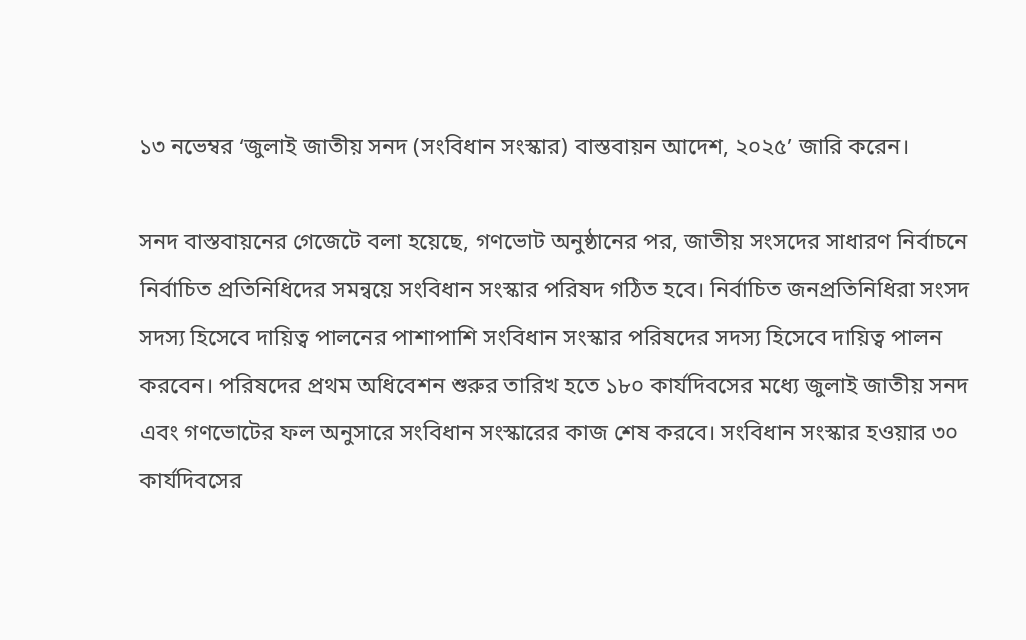১৩ নভেম্বর ‘জুলাই জাতীয় সনদ (সংবিধান সংস্কার) বাস্তবায়ন আদেশ, ২০২৫’ জারি করেন।

সনদ বাস্তবায়নের গেজেটে বলা হয়েছে, গণভোট অনুষ্ঠানের পর, জাতীয় সংসদের সাধারণ নির্বাচনে নির্বাচিত প্রতিনিধিদের সমন্বয়ে সংবিধান সংস্কার পরিষদ গঠিত হবে। নির্বাচিত জনপ্রতিনিধিরা সংসদ সদস্য হিসেবে দায়িত্ব পালনের পাশাপাশি সংবিধান সংস্কার পরিষদের সদস্য হিসেবে দায়িত্ব পালন করবেন। পরিষদের প্রথম অধিবেশন শুরুর তারিখ হতে ১৮০ কার্যদিবসের মধ্যে জুলাই জাতীয় সনদ এবং গণভোটের ফল অনুসারে সংবিধান সংস্কারের কাজ শেষ করবে। সংবিধান সংস্কার হওয়ার ৩০ কার্যদিবসের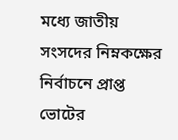মধ্যে জাতীয় সংসদের নিম্নকক্ষের নির্বাচনে প্রাপ্ত ভোটের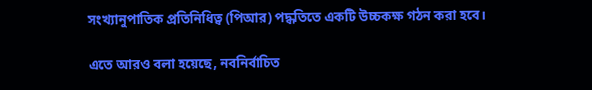সংখ্যানুপাতিক প্রতিনিধিত্ব (পিআর) পদ্ধতিতে একটি উচ্চকক্ষ গঠন করা হবে।

এতে আরও বলা হয়েছে, নবনির্বাচিত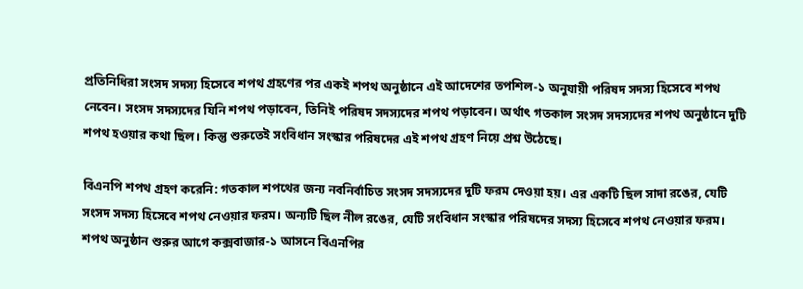প্রতিনিধিরা সংসদ সদস্য হিসেবে শপথ গ্রহণের পর একই শপথ অনুষ্ঠানে এই আদেশের তপশিল-১ অনুযায়ী পরিষদ সদস্য হিসেবে শপথ নেবেন। সংসদ সদস্যদের যিনি শপথ পড়াবেন, তিনিই পরিষদ সদস্যদের শপথ পড়াবেন। অর্থাৎ গতকাল সংসদ সদস্যদের শপথ অনুষ্ঠানে দুটি শপথ হওয়ার কথা ছিল। কিন্তু শুরুতেই সংবিধান সংস্কার পরিষদের এই শপথ গ্রহণ নিয়ে প্রশ্ন উঠেছে।

বিএনপি শপথ গ্রহণ করেনি: গতকাল শপথের জন্য নবনির্বাচিত সংসদ সদস্যদের দুটি ফরম দেওয়া হয়। এর একটি ছিল সাদা রঙের, যেটি সংসদ সদস্য হিসেবে শপথ নেওয়ার ফরম। অন্যটি ছিল নীল রঙের, যেটি সংবিধান সংস্কার পরিষদের সদস্য হিসেবে শপথ নেওয়ার ফরম। শপথ অনুষ্ঠান শুরুর আগে কক্সবাজার-১ আসনে বিএনপির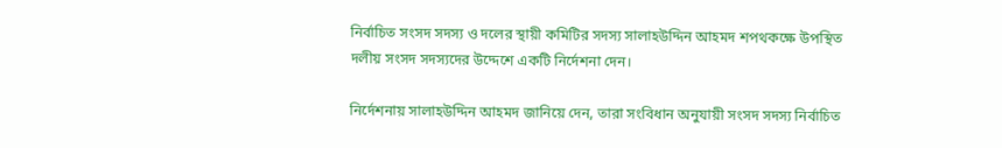নির্বাচিত সংসদ সদস্য ও দলের স্থায়ী কমিটির সদস্য সালাহউদ্দিন আহমদ শপথকক্ষে উপস্থিত দলীয় সংসদ সদস্যদের উদ্দেশে একটি নির্দেশনা দেন।

নির্দেশনায় সালাহউদ্দিন আহমদ জানিয়ে দেন, তারা সংবিধান অনুযায়ী সংসদ সদস্য নির্বাচিত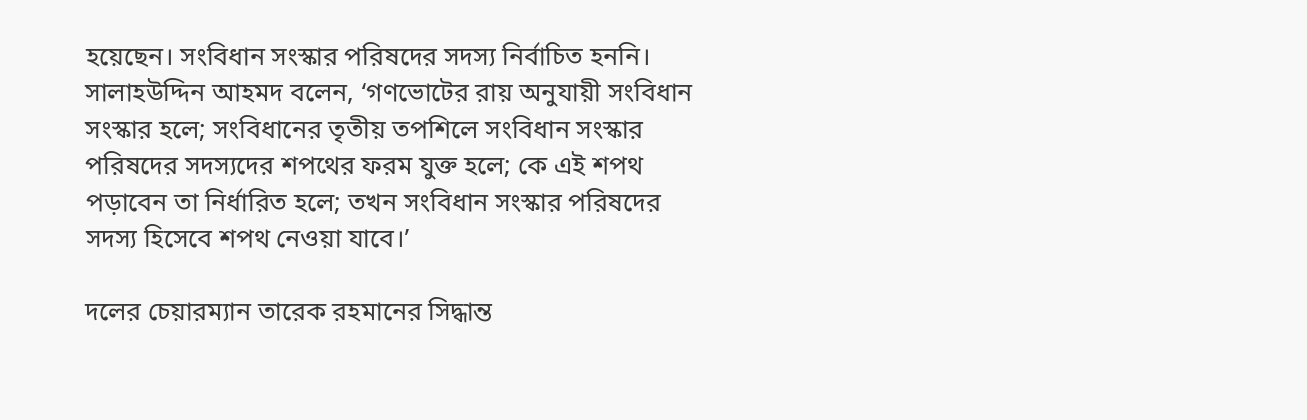হয়েছেন। সংবিধান সংস্কার পরিষদের সদস্য নির্বাচিত হননি। সালাহউদ্দিন আহমদ বলেন, ‘গণভোটের রায় অনুযায়ী সংবিধান সংস্কার হলে; সংবিধানের তৃতীয় তপশিলে সংবিধান সংস্কার পরিষদের সদস্যদের শপথের ফরম যুক্ত হলে; কে এই শপথ পড়াবেন তা নির্ধারিত হলে; তখন সংবিধান সংস্কার পরিষদের সদস্য হিসেবে শপথ নেওয়া যাবে।’

দলের চেয়ারম্যান তারেক রহমানের সিদ্ধান্ত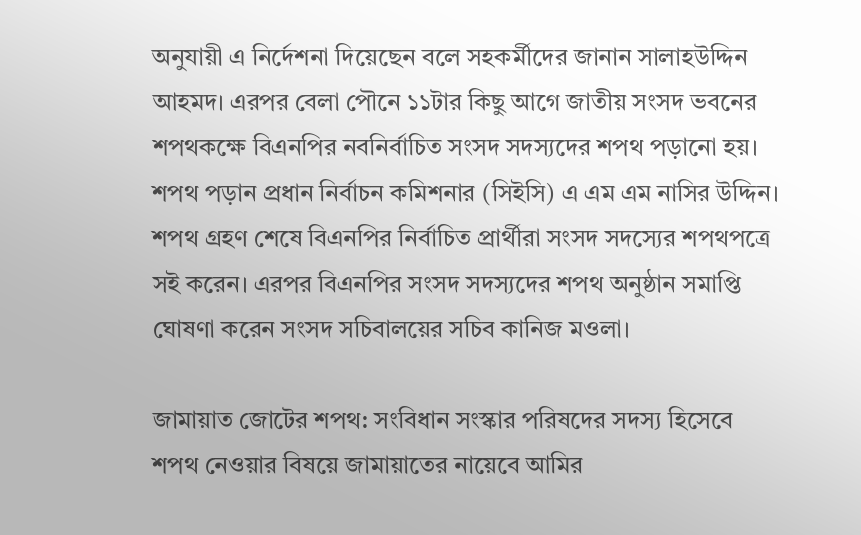অনুযায়ী এ নির্দেশনা দিয়েছেন বলে সহকর্মীদের জানান সালাহউদ্দিন আহমদ। এরপর বেলা পৌনে ১১টার কিছু আগে জাতীয় সংসদ ভবনের শপথকক্ষে বিএনপির নবনির্বাচিত সংসদ সদস্যদের শপথ পড়ানো হয়। শপথ পড়ান প্রধান নির্বাচন কমিশনার (সিইসি) এ এম এম নাসির উদ্দিন। শপথ গ্রহণ শেষে বিএনপির নির্বাচিত প্রার্থীরা সংসদ সদস্যের শপথপত্রে সই করেন। এরপর বিএনপির সংসদ সদস্যদের শপথ অনুষ্ঠান সমাপ্তি ঘোষণা করেন সংসদ সচিবালয়ের সচিব কানিজ মওলা।

জামায়াত জোটের শপথ: সংবিধান সংস্কার পরিষদের সদস্য হিসেবে শপথ নেওয়ার বিষয়ে জামায়াতের নায়েবে আমির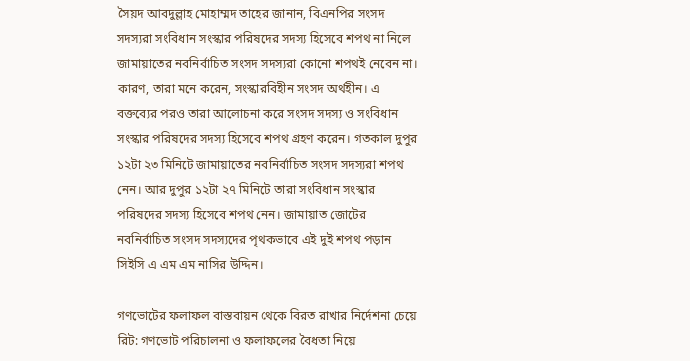সৈয়দ আবদুল্লাহ মোহাম্মদ তাহের জানান, বিএনপির সংসদ সদস্যরা সংবিধান সংস্কার পরিষদের সদস্য হিসেবে শপথ না নিলে জামায়াতের নবনির্বাচিত সংসদ সদস্যরা কোনো শপথই নেবেন না। কারণ, তারা মনে করেন, সংস্কারবিহীন সংসদ অর্থহীন। এ বক্তব্যের পরও তারা আলোচনা করে সংসদ সদস্য ও সংবিধান সংস্কার পরিষদের সদস্য হিসেবে শপথ গ্রহণ করেন। গতকাল দুপুর ১২টা ২৩ মিনিটে জামায়াতের নবনির্বাচিত সংসদ সদস্যরা শপথ নেন। আর দুপুর ১২টা ২৭ মিনিটে তারা সংবিধান সংস্কার পরিষদের সদস্য হিসেবে শপথ নেন। জামায়াত জোটের নবনির্বাচিত সংসদ সদস্যদের পৃথকভাবে এই দুই শপথ পড়ান সিইসি এ এম এম নাসির উদ্দিন।

গণভোটের ফলাফল বাস্তবায়ন থেকে বিরত রাখার নির্দেশনা চেয়ে রিট: গণভোট পরিচালনা ও ফলাফলের বৈধতা নিয়ে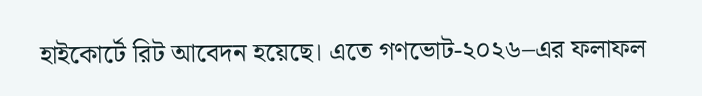হাইকোর্টে রিট আবেদন হয়েছে। এতে গণভোট-২০২৬–এর ফলাফল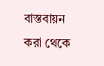বাস্তবায়ন করা থেকে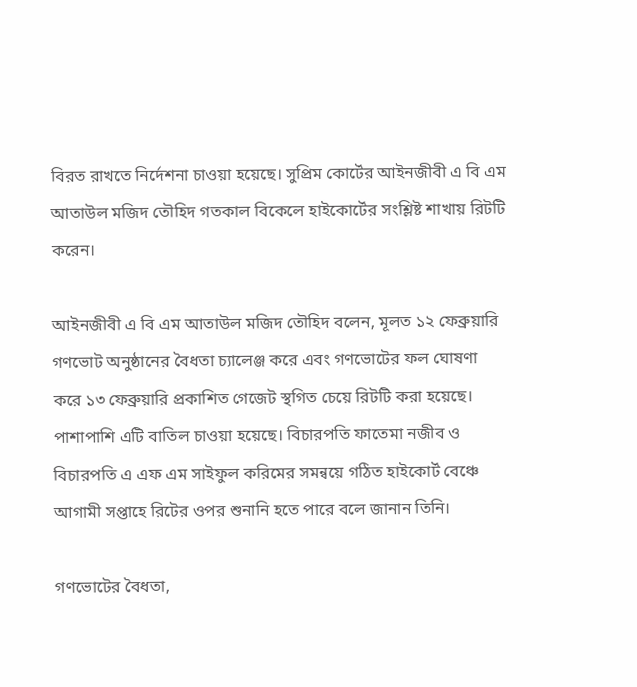বিরত রাখতে নির্দেশনা চাওয়া হয়েছে। সুপ্রিম কোর্টের আইনজীবী এ বি এম আতাউল মজিদ তৌহিদ গতকাল বিকেলে হাইকোর্টের সংশ্লিষ্ট শাখায় রিটটি করেন।

আইনজীবী এ বি এম আতাউল মজিদ তৌহিদ বলেন, মূলত ১২ ফেব্রুয়ারি গণভোট অনুষ্ঠানের বৈধতা চ্যালেঞ্জ করে এবং গণভোটের ফল ঘোষণা করে ১৩ ফেব্রুয়ারি প্রকাশিত গেজেট স্থগিত চেয়ে রিটটি করা হয়েছে। পাশাপাশি এটি বাতিল চাওয়া হয়েছে। বিচারপতি ফাতেমা নজীব ও বিচারপতি এ এফ এম সাইফুল করিমের সমন্বয়ে গঠিত হাইকোর্ট বেঞ্চে আগামী সপ্তাহে রিটের ওপর শুনানি হতে পারে বলে জানান তিনি।

গণভোটের বৈধতা,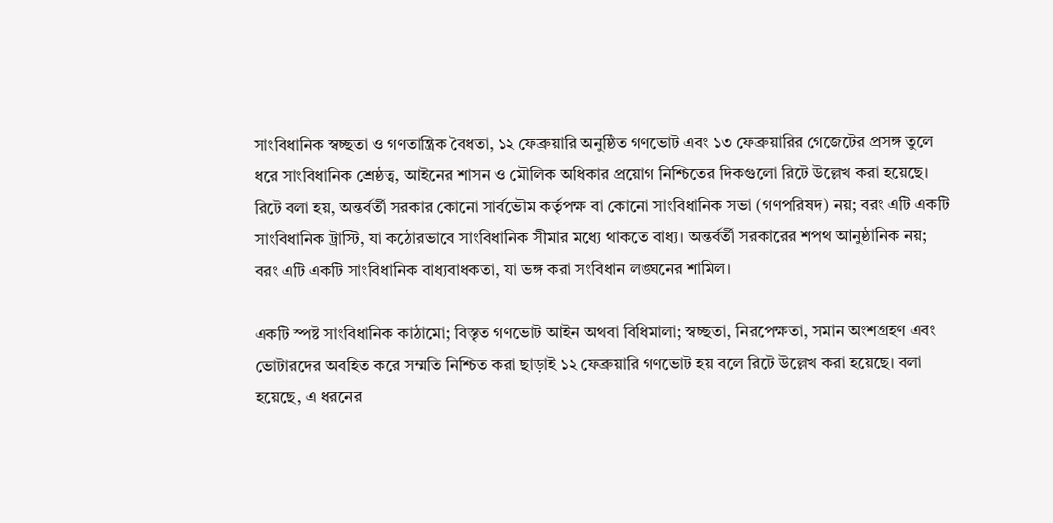সাংবিধানিক স্বচ্ছতা ও গণতান্ত্রিক বৈধতা, ১২ ফেব্রুয়ারি অনুষ্ঠিত গণভোট এবং ১৩ ফেব্রুয়ারির গেজেটের প্রসঙ্গ তুলে ধরে সাংবিধানিক শ্রেষ্ঠত্ব, আইনের শাসন ও মৌলিক অধিকার প্রয়োগ নিশ্চিতের দিকগুলো রিটে উল্লেখ করা হয়েছে। রিটে বলা হয়, অন্তর্বর্তী সরকার কোনো সার্বভৌম কর্তৃপক্ষ বা কোনো সাংবিধানিক সভা (গণপরিষদ) নয়; বরং এটি একটি সাংবিধানিক ট্রাস্টি, যা কঠোরভাবে সাংবিধানিক সীমার মধ্যে থাকতে বাধ্য। অন্তর্বর্তী সরকারের শপথ আনুষ্ঠানিক নয়; বরং এটি একটি সাংবিধানিক বাধ্যবাধকতা, যা ভঙ্গ করা সংবিধান লঙ্ঘনের শামিল।

একটি স্পষ্ট সাংবিধানিক কাঠামো; বিস্তৃত গণভোট আইন অথবা বিধিমালা; স্বচ্ছতা, নিরপেক্ষতা, সমান অংশগ্রহণ এবং ভোটারদের অবহিত করে সম্মতি নিশ্চিত করা ছাড়াই ১২ ফেব্রুয়ারি গণভোট হয় বলে রিটে উল্লেখ করা হয়েছে। বলা হয়েছে, এ ধরনের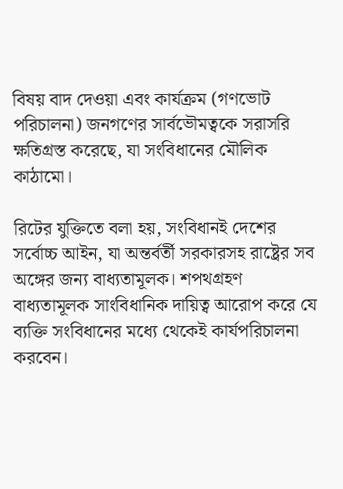বিষয় বাদ দেওয়া এবং কার্যক্রম (গণভোট পরিচালনা) জনগণের সার্বভৌমত্বকে সরাসরি ক্ষতিগ্রস্ত করেছে, যা সংবিধানের মৌলিক কাঠামো।

রিটের যুক্তিতে বলা হয়, সংবিধানই দেশের সর্বোচ্চ আইন, যা অন্তর্বর্তী সরকারসহ রাষ্ট্রের সব অঙ্গের জন্য বাধ্যতামূলক। শপথগ্রহণ বাধ্যতামূলক সাংবিধানিক দায়িত্ব আরোপ করে যে ব্যক্তি সংবিধানের মধ্যে থেকেই কার্যপরিচালনা করবেন।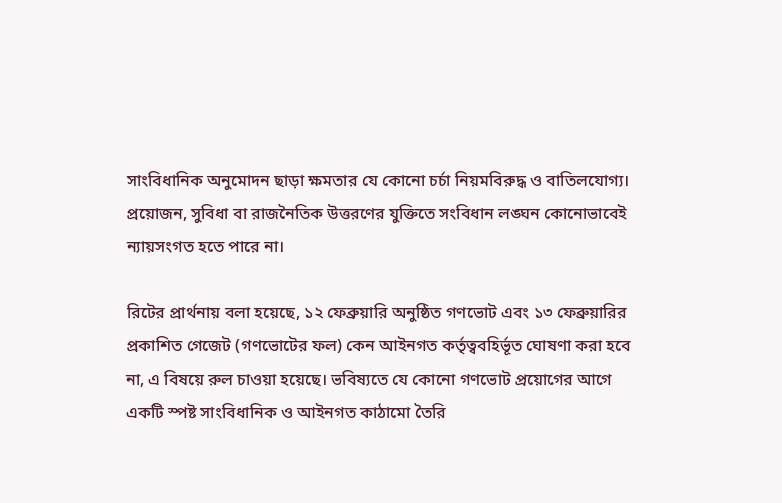সাংবিধানিক অনুমোদন ছাড়া ক্ষমতার যে কোনো চর্চা নিয়মবিরুদ্ধ ও বাতিলযোগ্য। প্রয়োজন, সুবিধা বা রাজনৈতিক উত্তরণের যুক্তিতে সংবিধান লঙ্ঘন কোনোভাবেই ন্যায়সংগত হতে পারে না।

রিটের প্রার্থনায় বলা হয়েছে, ১২ ফেব্রুয়ারি অনুষ্ঠিত গণভোট এবং ১৩ ফেব্রুয়ারির প্রকাশিত গেজেট (গণভোটের ফল) কেন আইনগত কর্তৃত্ববহির্ভূত ঘোষণা করা হবে না, এ বিষয়ে রুল চাওয়া হয়েছে। ভবিষ্যতে যে কোনো গণভোট প্রয়োগের আগে একটি স্পষ্ট সাংবিধানিক ও আইনগত কাঠামো তৈরি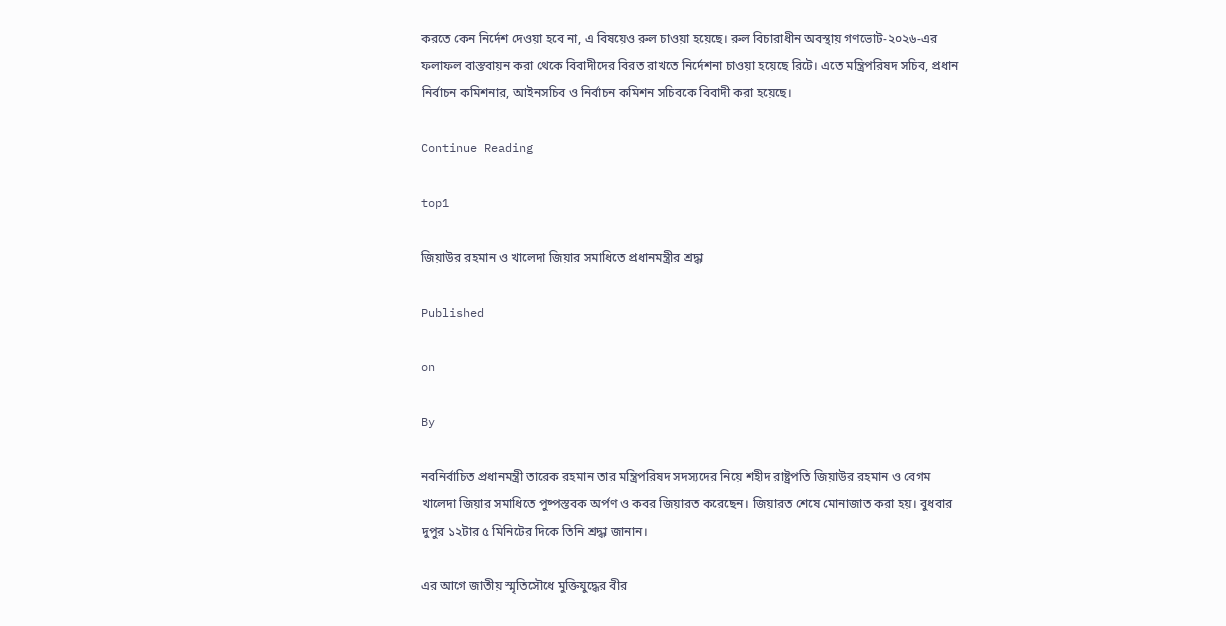করতে কেন নির্দেশ দেওয়া হবে না, এ বিষয়েও রুল চাওয়া হয়েছে। রুল বিচারাধীন অবস্থায় গণভোট-২০২৬-এর ফলাফল বাস্তবায়ন করা থেকে বিবাদীদের বিরত রাখতে নির্দেশনা চাওয়া হয়েছে রিটে। এতে মন্ত্রিপরিষদ সচিব, প্রধান নির্বাচন কমিশনার, আইনসচিব ও নির্বাচন কমিশন সচিবকে বিবাদী করা হয়েছে।

Continue Reading

top1

জিয়াউর রহমান ও খালেদা জিয়ার সমাধিতে প্রধানমন্ত্রীর শ্রদ্ধা

Published

on

By

নবনির্বাচিত প্রধানমন্ত্রী তারেক রহমান তার মন্ত্রিপরিষদ সদস্যদের নিয়ে শহীদ রাষ্ট্রপতি জিয়াউর রহমান ও বেগম খালেদা জিয়ার সমাধিতে পুষ্পস্তবক অর্পণ ও কবর জিয়ারত করেছেন। জিয়ারত শেষে মোনাজাত করা হয়। বুধবার দুপুর ১২টার ৫ মিনিটের দিকে তিনি শ্রদ্ধা জানান।

এর আগে জাতীয় স্মৃতিসৌধে মুক্তিযুদ্ধের বীর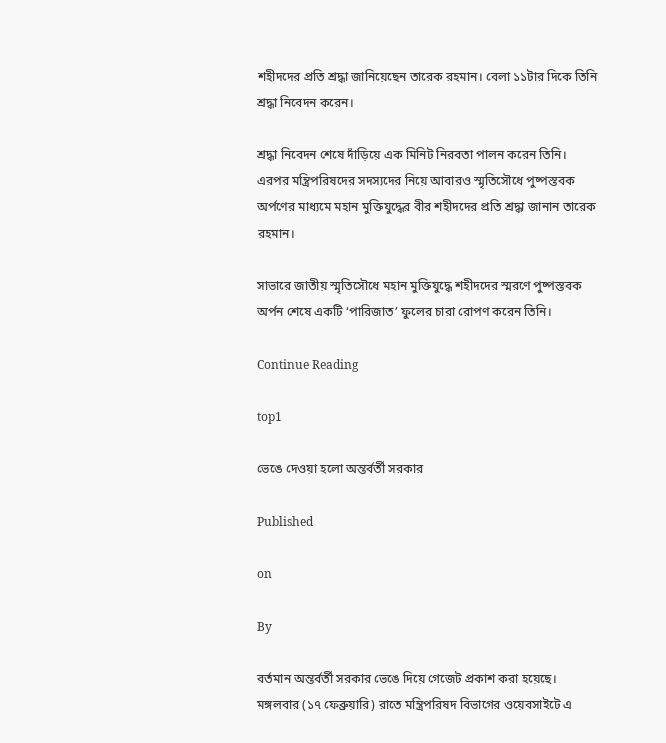শহীদদের প্রতি শ্রদ্ধা জানিয়েছেন তারেক রহমান। বেলা ১১টার দিকে তিনি শ্রদ্ধা নিবেদন করেন।

শ্রদ্ধা নিবেদন শেষে দাঁড়িয়ে এক মিনিট নিরবতা পালন করেন তিনি। এরপর মন্ত্রিপরিষদের সদস্যদের নিয়ে আবারও স্মৃতিসৌধে পুষ্পস্তবক অর্পণের মাধ্যমে মহান মুক্তিযুদ্ধের বীর শহীদদের প্রতি শ্রদ্ধা জানান তারেক রহমান।

সাভারে জাতীয় স্মৃতিসৌধে মহান মুক্তিযুদ্ধে শহীদদের স্মরণে পুষ্পস্তবক অর্পন শেষে একটি ‘পারিজাত’ ফুলের চারা রোপণ করেন তিনি।

Continue Reading

top1

ভেঙে দেওয়া হলো অন্তর্বর্তী সরকার

Published

on

By

বর্তমান অন্তর্বর্তী সরকার ভেঙে দিয়ে গেজেট প্রকাশ করা হয়েছে। মঙ্গলবার (১৭ ফেব্রুয়ারি) রাতে মন্ত্রিপরিষদ বিভাগের ওয়েবসাইটে এ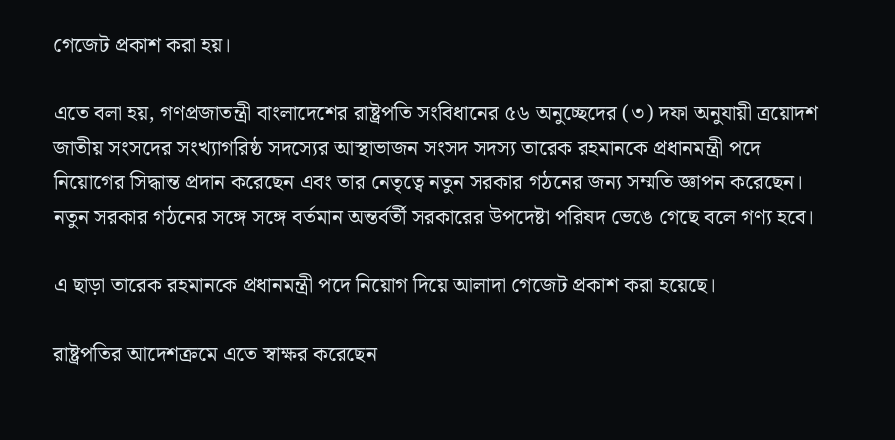গেজেট প্রকাশ করা হয়।

এতে বলা হয়, গণপ্রজাতন্ত্রী বাংলাদেশের রাষ্ট্রপতি সংবিধানের ৫৬ অনুচ্ছেদের (৩) দফা অনুযায়ী ত্রয়োদশ জাতীয় সংসদের সংখ্যাগরিষ্ঠ সদস্যের আস্থাভাজন সংসদ সদস্য তারেক রহমানকে প্রধানমন্ত্রী পদে নিয়োগের সিদ্ধান্ত প্রদান করেছেন এবং তার নেতৃত্বে নতুন সরকার গঠনের জন্য সম্মতি জ্ঞাপন করেছেন। নতুন সরকার গঠনের সঙ্গে সঙ্গে বর্তমান অন্তর্বর্তী সরকারের উপদেষ্টা পরিষদ ভেঙে গেছে বলে গণ্য হবে।

এ ছাড়া তারেক রহমানকে প্রধানমন্ত্রী পদে নিয়োগ দিয়ে আলাদা গেজেট প্রকাশ করা হয়েছে।

রাষ্ট্রপতির আদেশক্রমে এতে স্বাক্ষর করেছেন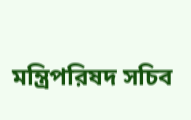মন্ত্রিপরিষদ সচিব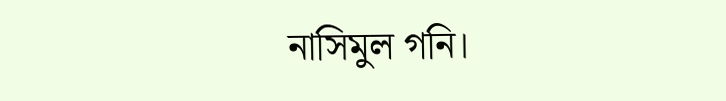নাসিমুল গনি।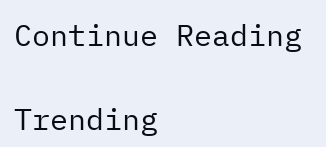Continue Reading

Trending